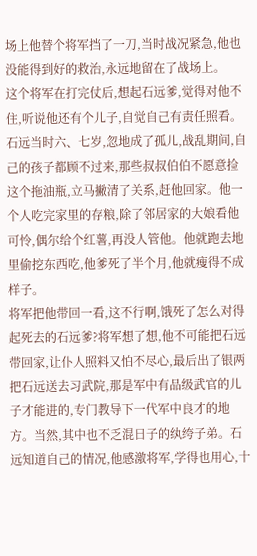场上他替个将军挡了一刀,当时战况紧急,他也没能得到好的救治,永远地留在了战场上。
这个将军在打完仗后,想起石远爹,觉得对他不住,听说他还有个儿子,自觉自己有责任照看。石远当时六、七岁,忽地成了孤儿,战乱期间,自己的孩子都顾不过来,那些叔叔伯伯不愿意捡这个拖油瓶,立马撇清了关系,赶他回家。他一个人吃完家里的存粮,除了邻居家的大娘看他可怜,偶尔给个红薯,再没人管他。他就跑去地里偷挖东西吃,他爹死了半个月,他就瘦得不成样子。
将军把他带回一看,这不行啊,饿死了怎么对得起死去的石远爹?将军想了想,他不可能把石远带回家,让仆人照料又怕不尽心,最后出了银两把石远送去习武院,那是军中有品级武官的儿子才能进的,专门教导下一代军中良才的地方。当然,其中也不乏混日子的纨绔子弟。石远知道自己的情况,他感激将军,学得也用心,十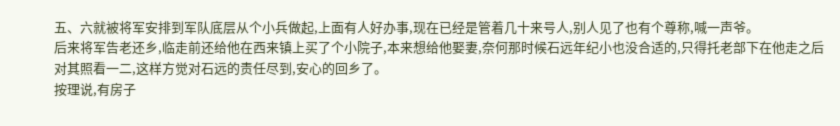五、六就被将军安排到军队底层从个小兵做起,上面有人好办事,现在已经是管着几十来号人,别人见了也有个尊称,喊一声爷。
后来将军告老还乡,临走前还给他在西来镇上买了个小院子,本来想给他娶妻,奈何那时候石远年纪小也没合适的,只得托老部下在他走之后对其照看一二,这样方觉对石远的责任尽到,安心的回乡了。
按理说,有房子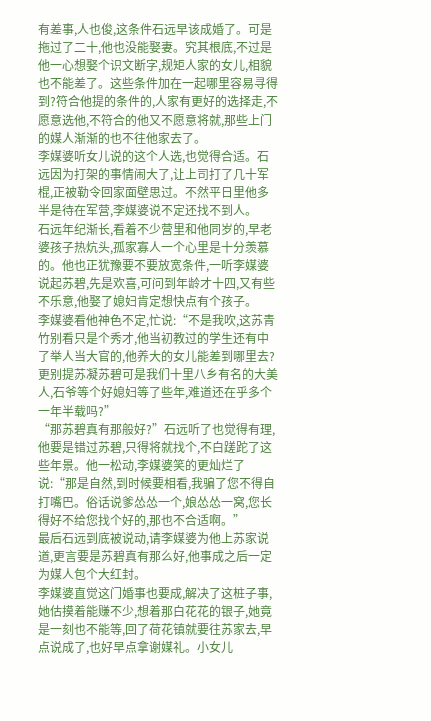有差事,人也俊,这条件石远早该成婚了。可是拖过了二十,他也没能娶妻。究其根底,不过是他一心想娶个识文断字,规矩人家的女儿,相貌也不能差了。这些条件加在一起哪里容易寻得到?符合他提的条件的,人家有更好的选择走,不愿意选他,不符合的他又不愿意将就,那些上门的媒人渐渐的也不往他家去了。
李媒婆听女儿说的这个人选,也觉得合适。石远因为打架的事情闹大了,让上司打了几十军棍,正被勒令回家面壁思过。不然平日里他多半是待在军营,李媒婆说不定还找不到人。
石远年纪渐长,看着不少营里和他同岁的,早老婆孩子热炕头,孤家寡人一个心里是十分羡慕的。他也正犹豫要不要放宽条件,一听李媒婆说起苏碧,先是欢喜,可问到年龄才十四,又有些不乐意,他娶了媳妇肯定想快点有个孩子。
李媒婆看他神色不定,忙说:“不是我吹,这苏青竹别看只是个秀才,他当初教过的学生还有中了举人当大官的,他养大的女儿能差到哪里去?更别提苏凝苏碧可是我们十里八乡有名的大美人,石爷等个好媳妇等了些年,难道还在乎多个一年半载吗?”
“那苏碧真有那般好?”石远听了也觉得有理,他要是错过苏碧,只得将就找个,不白蹉跎了这些年景。他一松动,李媒婆笑的更灿烂了说:“那是自然,到时候要相看,我骗了您不得自打嘴巴。俗话说爹怂怂一个,娘怂怂一窝,您长得好不给您找个好的,那也不合适啊。”
最后石远到底被说动,请李媒婆为他上苏家说道,更言要是苏碧真有那么好,他事成之后一定为媒人包个大红封。
李媒婆直觉这门婚事也要成,解决了这桩子事,她估摸着能赚不少,想着那白花花的银子,她竟是一刻也不能等,回了荷花镇就要往苏家去,早点说成了,也好早点拿谢媒礼。小女儿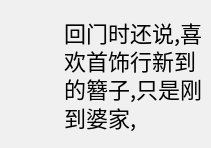回门时还说,喜欢首饰行新到的簪子,只是刚到婆家,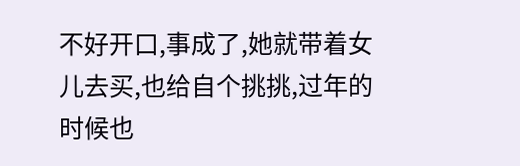不好开口,事成了,她就带着女儿去买,也给自个挑挑,过年的时候也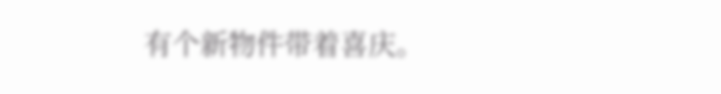有个新物件带着喜庆。